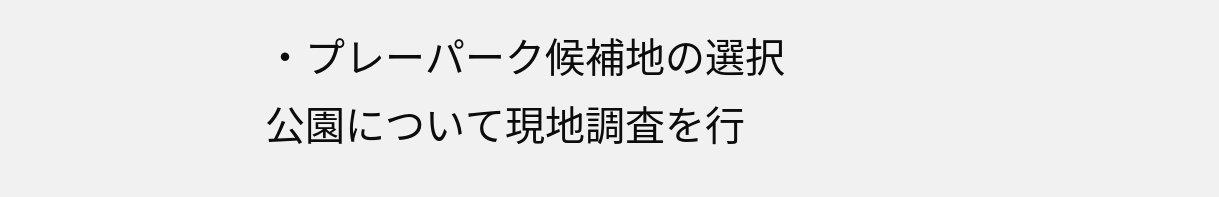・プレーパーク候補地の選択
公園について現地調査を行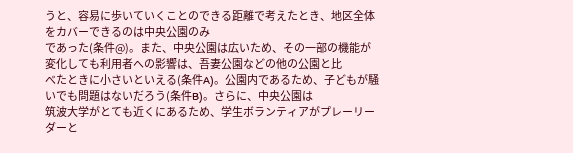うと、容易に歩いていくことのできる距離で考えたとき、地区全体をカバーできるのは中央公園のみ
であった(条件@)。また、中央公園は広いため、その一部の機能が変化しても利用者への影響は、吾妻公園などの他の公園と比
べたときに小さいといえる(条件A)。公園内であるため、子どもが騒いでも問題はないだろう(条件B)。さらに、中央公園は
筑波大学がとても近くにあるため、学生ボランティアがプレーリーダーと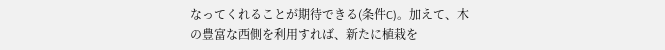なってくれることが期待できる(条件C)。加えて、木
の豊富な西側を利用すれば、新たに植栽を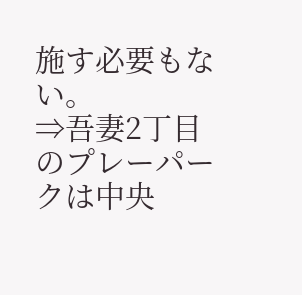施す必要もない。
⇒吾妻2丁目のプレーパークは中央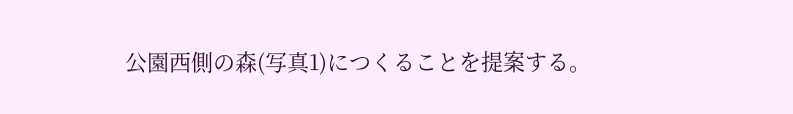公園西側の森(写真1)につくることを提案する。